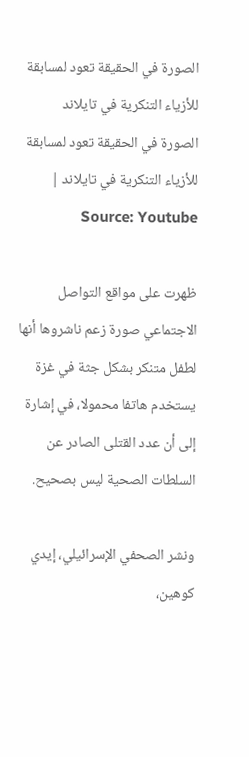الصورة في الحقيقة تعود لمسابقة للأزياء التنكرية في تايلاند
الصورة في الحقيقة تعود لمسابقة للأزياء التنكرية في تايلاند | Source: Youtube

ظهرت على مواقع التواصل الاجتماعي صورة زعم ناشروها أنها لطفل متنكر بشكل جثة في غزة يستخدم هاتفا محمولا، في إشارة إلى أن عدد القتلى الصادر عن السلطات الصحية ليس بصحيح.

ونشر الصحفي الإسرائيلي، إيدي كوهين،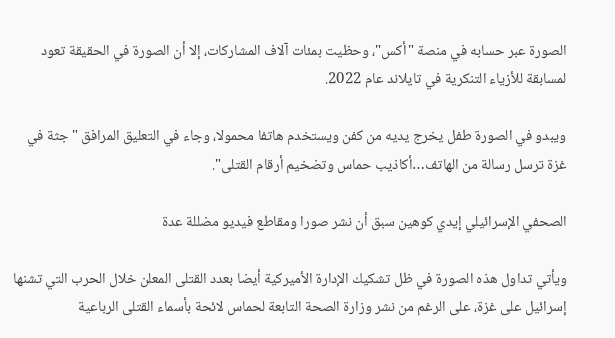الصورة عبر حسابه في منصة "أكس"، وحظيت بمئات آلاف المشاركات، إلا أن الصورة في الحقيقة تعود لمسابقة للأزياء التنكرية في تايلاند عام 2022.

ويبدو في الصورة طفل يخرج يديه من كفن ويستخدم هاتفا محمولا، وجاء في التعليق المرافق "جثة في غزة ترسل رسالة من الهاتف…أكاذيب حماس وتضخيم أرقام القتلى".

الصحفي الإسرائيلي إيدي كوهين سبق أن نشر صورا ومقاطع فيديو مضللة عدة

ويأتي تداول هذه الصورة في ظل تشكيك الإدارة الأميركية أيضا بعدد القتلى المعلن خلال الحرب التي تشنها إسرائيل على غزة، على الرغم من نشر وزارة الصحة التابعة لحماس لائحة بأسماء القتلى الرباعية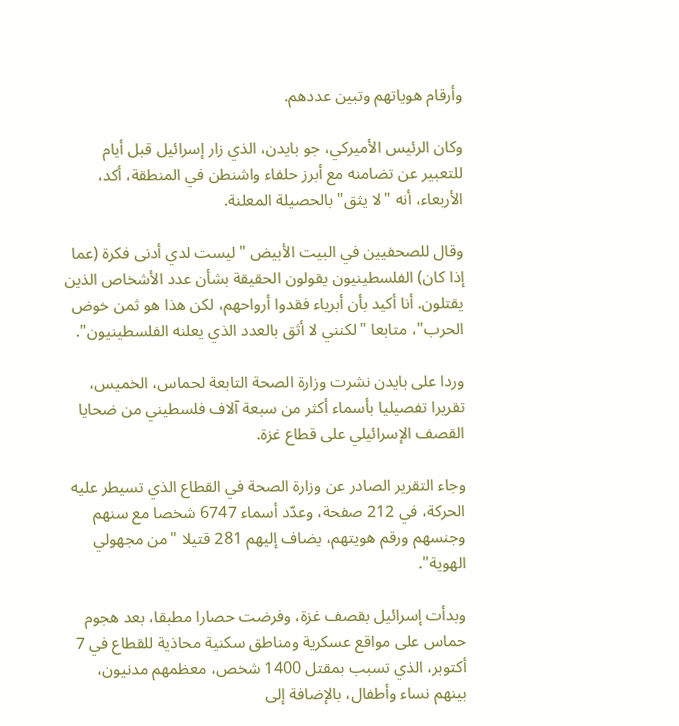وأرقام هوياتهم وتبين عددهم.

وكان الرئيس الأميركي، جو بايدن، الذي زار إسرائيل قبل أيام للتعبير عن تضامنه مع أبرز حلفاء واشنطن في المنطقة، أكد، الأربعاء، أنه "لا يثق" بالحصيلة المعلنة.

وقال للصحفيين في البيت الأبيض "ليست لدي أدنى فكرة (عما إذا كان) الفلسطينيون يقولون الحقيقة بشأن عدد الأشخاص الذين يقتلون. أنا أكيد بأن أبرياء فقدوا أرواحهم، لكن هذا هو ثمن خوض الحرب"، متابعا "لكنني لا أثق بالعدد الذي يعلنه الفلسطينيون".

وردا على بايدن نشرت وزارة الصحة التابعة لحماس، الخميس، تقريرا تفصيليا بأسماء أكثر من سبعة آلاف فلسطيني من ضحايا القصف الإسرائيلي على قطاع غزة.

وجاء التقرير الصادر عن وزارة الصحة في القطاع الذي تسيطر عليه الحركة، في 212 صفحة، وعدّد أسماء 6747 شخصا مع سنهم وجنسهم ورقم هويتهم، يضاف إليهم 281 قتيلا "من مجهولي الهوية".

وبدأت إسرائيل بقصف غزة، وفرضت حصارا مطبقا، بعد هجوم حماس على مواقع عسكرية ومناطق سكنية محاذية للقطاع في 7 أكتوبر، الذي تسبب بمقتل 1400 شخص، معظمهم مدنيون، بينهم نساء وأطفال، بالإضافة إلى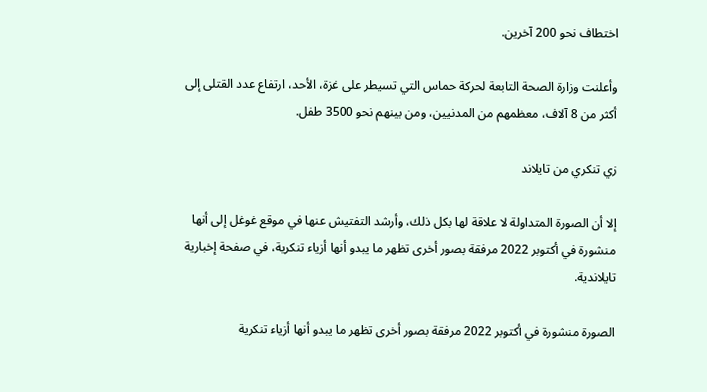اختطاف نحو 200 آخرين.

وأعلنت وزارة الصحة التابعة لحركة حماس التي تسيطر على غزة، الأحد، ارتفاع عدد القتلى إلى أكثر من 8 آلاف، معظمهم من المدنيين، ومن بينهم نحو 3500 طفل.

زي تنكري من تايلاند

إلا أن الصورة المتداولة لا علاقة لها بكل ذلك، وأرشد التفتيش عنها في موقع غوغل إلى أنها منشورة في أكتوبر 2022 مرفقة بصور أخرى تظهر ما يبدو أنها أزياء تنكرية، في صفحة إخبارية تايلاندية.

الصورة منشورة في أكتوبر 2022 مرفقة بصور أخرى تظهر ما يبدو أنها أزياء تنكرية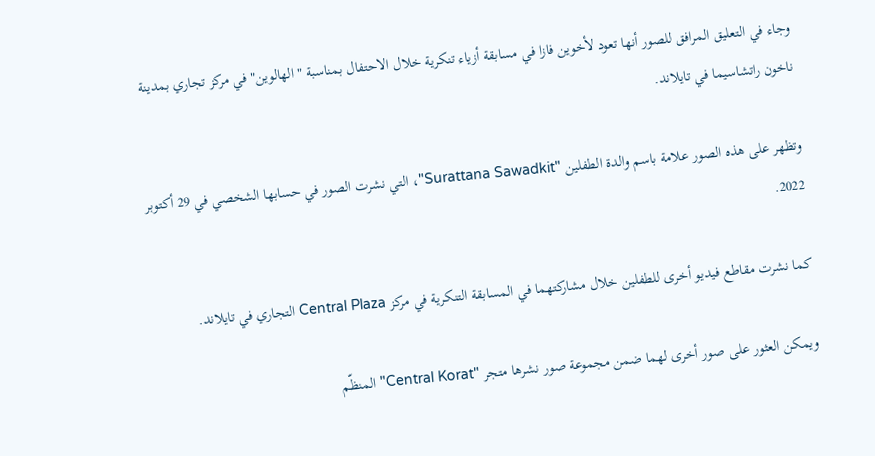وجاء في التعليق المرافق للصور أنها تعود لأخوين فازا في مسابقة أزياء تنكرية خلال الاحتفال بمناسبة "الهالوين" في مركز تجاري بمدينة ناخون راتشاسيما في تايلاند.

وتظهر على هذه الصور علامة باسم والدة الطفلين "Surattana Sawadkit"، التي نشرت الصور في حسابها الشخصي في 29 أكتوبر 2022.

كما نشرت مقاطع فيديو أخرى للطفلين خلال مشاركتهما في المسابقة التنكرية في مركز Central Plaza التجاري في تايلاند.

ويمكن العثور على صور أخرى لهما ضمن مجموعة صور نشرها متجر "Central Korat" المنظّم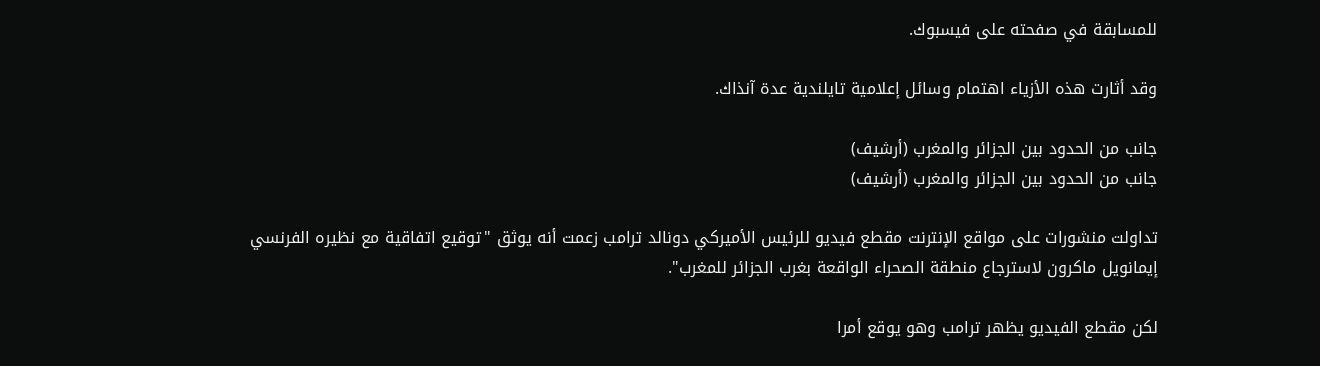للمسابقة في صفحته على فيسبوك.

وقد أثارت هذه الأزياء اهتمام وسائل إعلامية تايلندية عدة آنذاك.

جانب من الحدود بين الجزائر والمغرب (أرشيف)
جانب من الحدود بين الجزائر والمغرب (أرشيف)

تداولت منشورات على مواقع الإنترنت مقطع فيديو للرئيس الأميركي دونالد ترامب زعمت أنه يوثق "توقيع اتفاقية مع نظيره الفرنسي إيمانويل ماكرون لاسترجاع منطقة الصحراء الواقعة بغرب الجزائر للمغرب".

لكن مقطع الفيديو يظهر ترامب وهو يوقع أمرا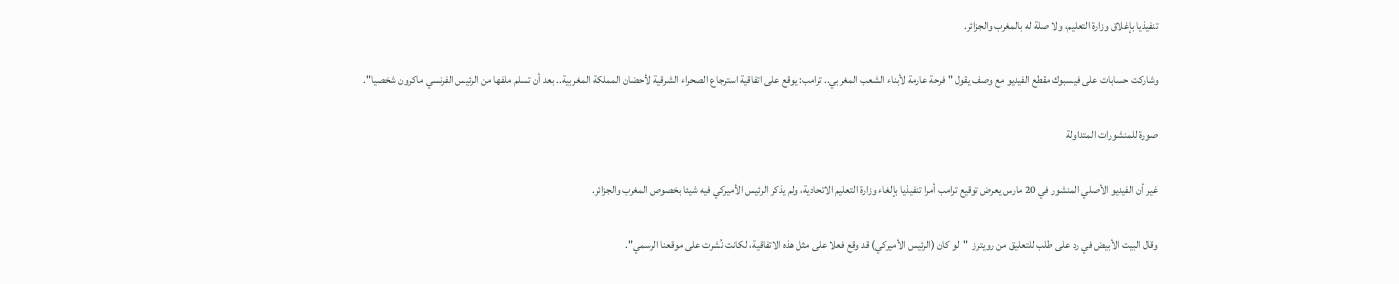تنفيذيا بإغلاق وزارة التعليم، ولا صلة له بالمغرب والجزائر.

وشاركت حسابات على فيسبوك مقطع الفيديو مع وصف يقول "فرحة عارمة لأبناء الشعب المغربي.. ترامب: يوقع على اتفاقية استرجاع الصحراء الشرقية لأحضان المملكة المغربية.. بعد أن تسلم ملفها من الرئيس الفرنسي ماكرون شخصيا".

صورة للمنشورات المتداولة

غير أن الفيديو الأصلي المنشور في 20 مارس يعرض توقيع ترامب أمرا تنفيذيا بإلغاء وزارة التعليم الاتحادية، ولم يذكر الرئيس الأميركي فيه شيئا بخصوص المغرب والجزائر.

وقال البيت الأبيض في رد على طلب للتعليق من رويترز  "لو كان (الرئيس الأميركي) قد وقع فعلا على مثل هذه الاتفاقية، لكانت نُشرت على موقعنا الرسمي".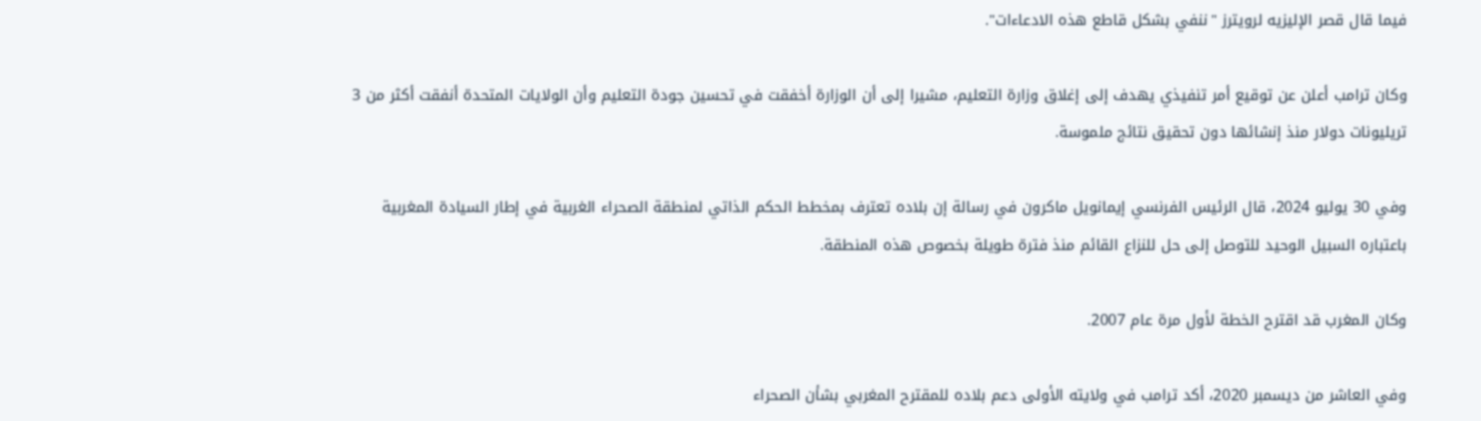فيما قال قصر الإليزيه لرويترز "ننفي بشكل قاطع هذه الادعاءات".

وكان ترامب أعلن عن توقيع أمر تنفيذي يهدف إلى إغلاق وزارة التعليم، مشيرا إلى أن الوزارة أخفقت في تحسين جودة التعليم وأن الولايات المتحدة أنفقت أكثر من 3 تريليونات دولار منذ إنشائها دون تحقيق نتائج ملموسة.

وفي 30 يوليو 2024، قال الرئيس الفرنسي إيمانويل ماكرون في رسالة إن بلاده تعترف بمخطط الحكم الذاتي لمنطقة الصحراء الغربية في إطار السيادة المغربية باعتباره السبيل الوحيد للتوصل إلى حل للنزاع القائم منذ فترة طويلة بخصوص هذه المنطقة.

وكان المغرب قد اقترح الخطة لأول مرة عام 2007.

وفي العاشر من ديسمبر 2020، أكد ترامب في ولايته الأولى دعم بلاده للمقترح المغربي بشأن الصحراء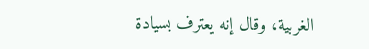الغربية، وقال إنه يعترف بسيادة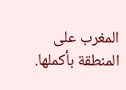المغرب على المنطقة بأكملها.